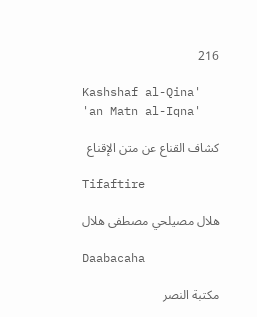216

Kashshaf al-Qina' 'an Matn al-Iqna'

كشاف القناع عن متن الإقناع

Tifaftire

هلال مصيلحي مصطفى هلال

Daabacaha

مكتبة النصر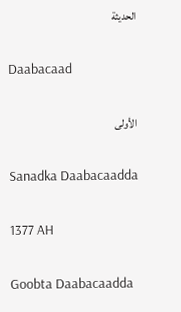الحديثة

Daabacaad

الأولى

Sanadka Daabacaadda

1377 AH

Goobta Daabacaadda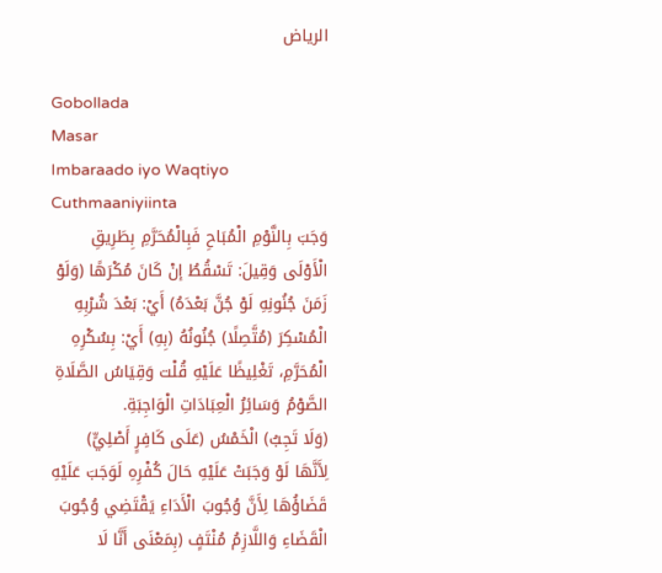الرياض

Gobollada
Masar
Imbaraado iyo Waqtiyo
Cuthmaaniyiinta
وَجَبَ بِالنَّوْمِ الْمُبَاحِ فَبِالْمُحَرَّمِ بِطَرِيقِ الْأَوْلَى وَقِيلَ: تَسْقُطُ إنْ كَانَ مُكْرَهًا (وَلَوْ زَمَنَ جُنُونِهِ لَوْ جُنَّ بَعْدَهُ) أَيْ: بَعْدَ شُرْبِهِ الْمُسْكِرَ (مُتَّصِلًا) جُنُونُهُ (بِهِ) أَيْ: بِسُكْرِهِ الْمُحَرَّمِ، تَغْلِيظًا عَلَيْهِ قُلْت وَقِيَاسُ الصَّلَاةِ الصَّوْمُ وَسَائِرُ الْعِبَادَاتِ الْوَاجِبَةِ.
(وَلَا تَجِبُ) الْخَمْسُ (عَلَى كَافِرٍ أَصْلِيٍّ) لِأَنَّهَا لَوْ وَجَبَتْ عَلَيْهِ حَالَ كُفْرِهِ لَوَجَبَ عَلَيْهِ قَضَاؤُهَا لِأَنَّ وُجُوبَ الْأَدَاءِ يَقْتَضِي وُجُوبَ الْقَضَاءِ وَاللَّازِمُ مُنْتَفٍ (بِمَعْنَى أَنَّا لَا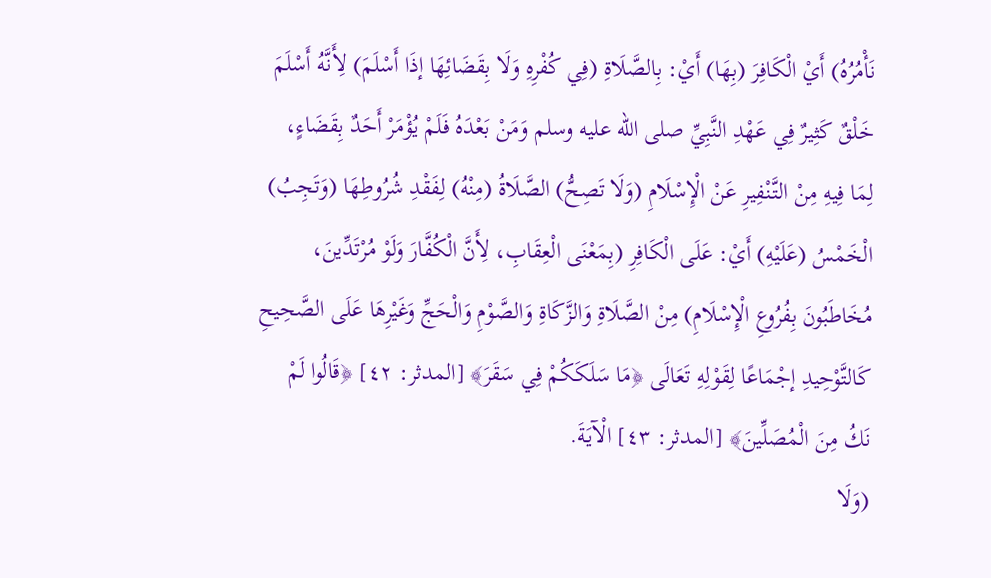نَأْمُرُهُ) أَيْ الْكَافِرَ (بِهَا) أَيْ: بِالصَّلَاةِ (فِي كُفْرِهِ وَلَا بِقَضَائِهَا إذَا أَسْلَمَ) لِأَنَّهُ أَسْلَمَ خَلْقٌ كَثِيرٌ فِي عَهْدِ النَّبِيِّ صلى الله عليه وسلم وَمَنْ بَعْدَهُ فَلَمْ يُؤْمَرْ أَحَدٌ بِقَضَاءٍ، لِمَا فِيهِ مِنْ التَّنْفِيرِ عَنْ الْإِسْلَامِ (وَلَا تَصِحُّ) الصَّلَاةُ (مِنْهُ) لِفَقْدِ شُرُوطِهَا (وَتَجِبُ) الْخَمْسُ (عَلَيْهِ) أَيْ: عَلَى الْكَافِرِ (بِمَعْنَى الْعِقَابِ، لِأَنَّ الْكُفَّارَ وَلَوْ مُرْتَدِّينَ، مُخَاطَبُونَ بِفُرُوعِ الْإِسْلَامِ) مِنْ الصَّلَاةِ وَالزَّكَاةِ وَالصَّوْمِ وَالْحَجِّ وَغَيْرِهَا عَلَى الصَّحِيحِ كَالتَّوْحِيدِ إجْمَاعًا لِقَوْلِهِ تَعَالَى ﴿مَا سَلَكَكُمْ فِي سَقَرَ﴾ [المدثر: ٤٢] ﴿قَالُوا لَمْ نَكُ مِنَ الْمُصَلِّينَ﴾ [المدثر: ٤٣] الْآيَةَ.
(وَلَا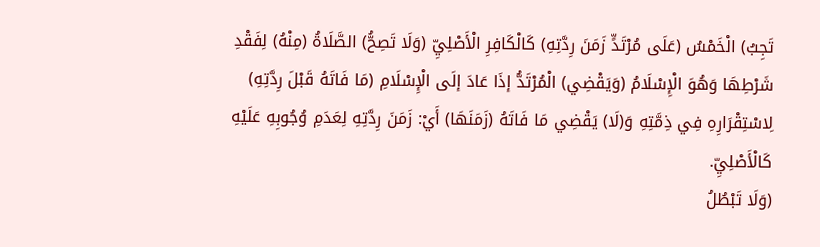تَجِبُ) الْخَمْسُ (عَلَى مُرْتَدٍّ زَمَنَ رِدَّتِهِ) كَالْكَافِرِ الْأَصْلِيِّ (وَلَا تَصِحُّ) الصَّلَاةُ (مِنْهُ) لِفَقْدِ شَرْطِهَا وَهُوَ الْإِسْلَامُ (وَيَقْضِي) الْمُرْتَدُّ إذَا عَادَ إلَى الْإِسْلَامِ (مَا فَاتَهُ قَبْلَ رِدَّتِهِ) لِاسْتِقْرَارِهِ فِي ذِمَّتِهِ وَ(لَا) يَقْضِي مَا فَاتَهُ (زَمَنَهَا) أَيْ: زَمَنَ رِدَّتِهِ لِعَدَمِ وُجُوبِهِ عَلَيْهِ كَالْأَصْلِيِّ.
(وَلَا تَبْطُلُ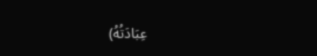عِبَادَتُهُ)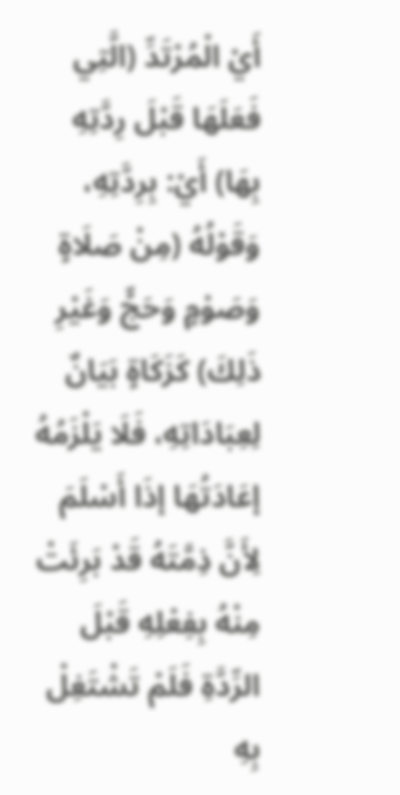أَيْ الْمُرْتَدِّ (الَّتِي فَعَلَهَا قَبْلَ رِدَّتِهِ بِهَا) أَيْ: بِرِدَّتِهِ، وَقَوْلُهُ (مِنْ صَلَاةٍ وَصَوْمٍ وَحَجٍّ وَغَيْرِ ذَلِكَ) كَزَكَاةٍ بَيَانٌ لِعِبَادَاتِهِ، فَلَا يَلْزَمُهُ إعَادَتُهَا إذَا أَسْلَمَ لِأَنَّ ذِمَّتَهُ قَدْ بَرِئَتْ مِنْهُ بِفِعْلِهِ قَبْلَ الرِّدَّةِ فَلَمْ تَشْتَغِلْ بِهِ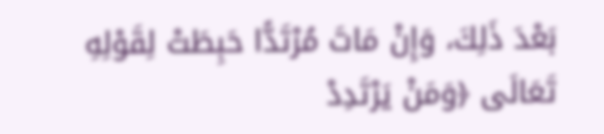بَعْدَ ذَلِكَ، وَإِنْ مَاتَ مُرْتَدًّا حَبِطَتْ لِقَوْلِهِ تَعَالَى ﴿وَمَنْ يَرْتَدِدْ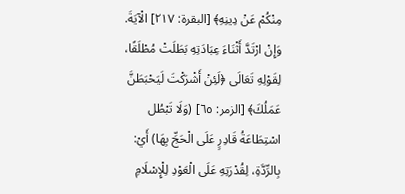مِنْكُمْ عَنْ دِينِهِ﴾ [البقرة: ٢١٧] الْآيَةَ.
وَإِنْ ارْتَدَّ أَثْنَاءَ عِبَادَتِهِ بَطَلَتْ مُطْلَقًا، لِقَوْلِهِ تَعَالَى ﴿لَئِنْ أَشْرَكْتَ لَيَحْبَطَنَّ عَمَلُكَ﴾ [الزمر: ٦٥] (وَلَا تَبْطُل اسْتِطَاعَةُ قَادِرٍ عَلَى الْحَجِّ بِهَا) أَيْ: بِالرِّدَّةِ، لِقُدْرَتِهِ عَلَى الْعَوْدِ لِلْإِسْلَامِ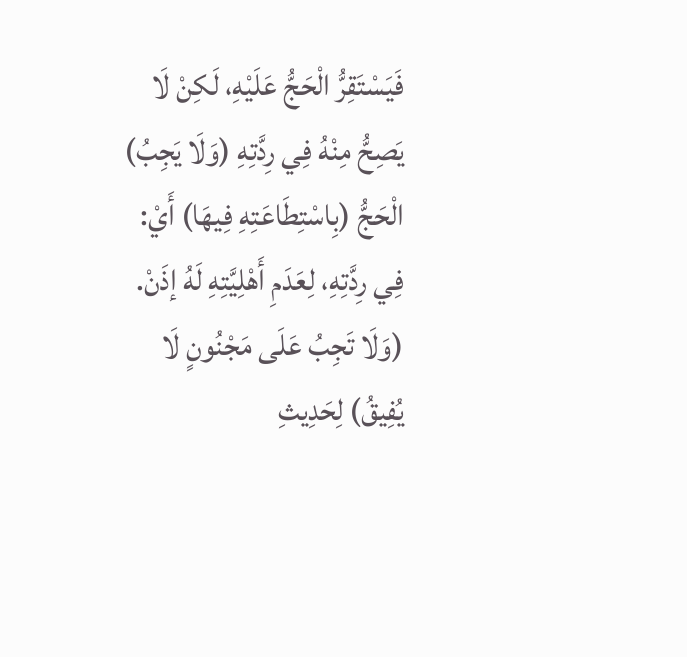فَيَسْتَقِرُّ الْحَجُّ عَلَيْهِ، لَكِنْ لَا يَصِحُّ مِنْهُ فِي رِدَّتِهِ (وَلَا يَجِبُ) الْحَجُّ (بِاسْتِطَاعَتِهِ فِيهَا) أَيْ: فِي رِدَّتِهِ، لِعَدَمِ أَهْلِيَّتِهِ لَهُ إذَنْ.
(وَلَا تَجِبُ عَلَى مَجْنُونٍ لَا يُفِيقُ) لِحَدِيثِ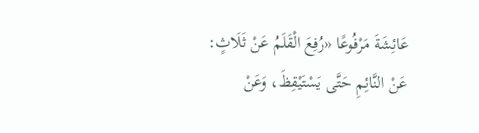عَائِشَةَ مَرْفُوعًا «رُفِعَ الْقَلَمُ عَنْ ثَلَاثٍ: عَنْ النَّائِمِ حَتَّى يَسْتَيْقِظَ، وَعَنْ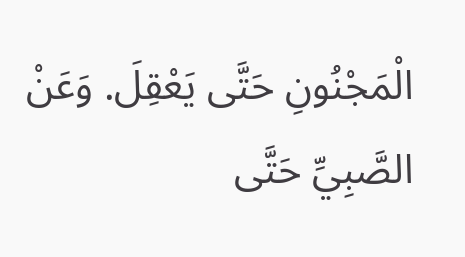الْمَجْنُونِ حَتَّى يَعْقِلَ. وَعَنْ الصَّبِيِّ حَتَّى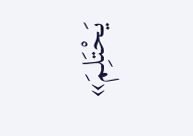يَحْتَلِمَ»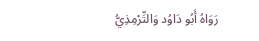رَوَاهُ أَبُو دَاوُد وَالتِّرْمِذِيُّ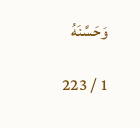وَحَسَّنَهُ

1 / 223